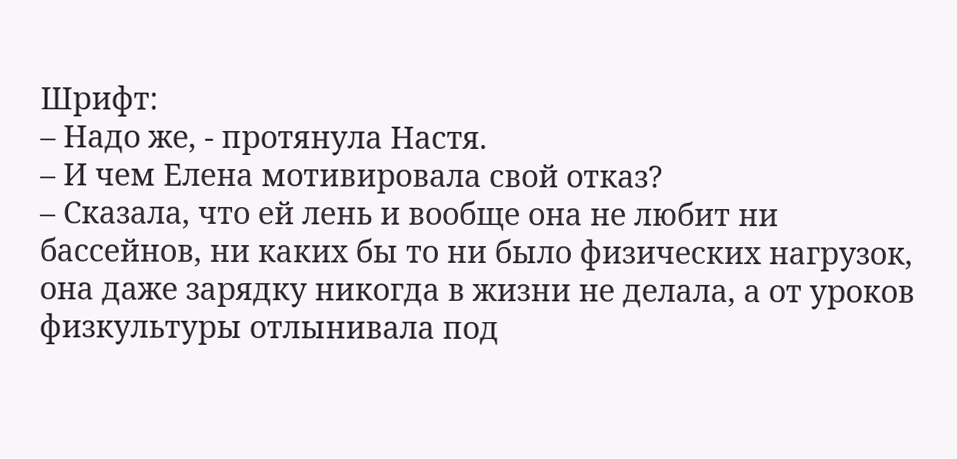Шрифт:
– Надо же, - протянула Настя.
– И чем Елена мотивировала свой отказ?
– Сказала, что ей лень и вообще она не любит ни бассейнов, ни каких бы то ни было физических нагрузок, она даже зарядку никогда в жизни не делала, а от уроков физкультуры отлынивала под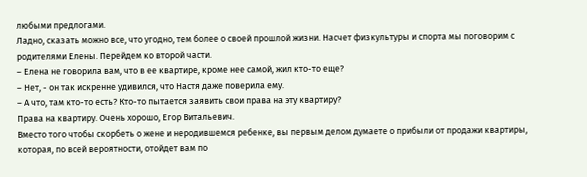любыми предлогами.
Ладно, сказать можно все, что угодно, тем более о своей прошлой жизни. Насчет физкультуры и спорта мы поговорим с родителями Елены. Перейдем ко второй части.
– Елена не говорила вам, что в ее квартире, кроме нее самой, жил кто-то еще?
– Нет, - он так искренне удивился, что Настя даже поверила ему.
– А что, там кто-то есть? Кто-то пытается заявить свои права на эту квартиру?
Права на квартиру. Очень хорошо, Егор Витальевич.
Вместо того чтобы скорбеть о жене и неродившемся ребенке, вы первым делом думаете о прибыли от продажи квартиры, которая, по всей вероятности, отойдет вам по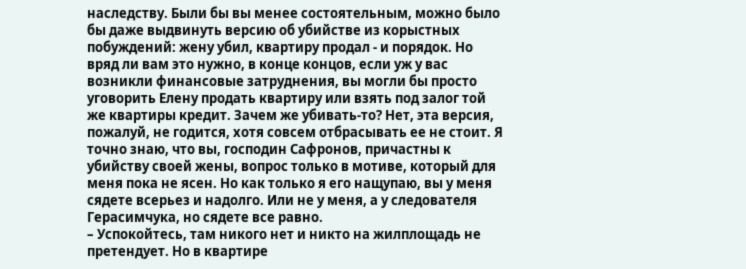наследству. Были бы вы менее состоятельным, можно было бы даже выдвинуть версию об убийстве из корыстных побуждений: жену убил, квартиру продал - и порядок. Но вряд ли вам это нужно, в конце концов, если уж у вас возникли финансовые затруднения, вы могли бы просто уговорить Елену продать квартиру или взять под залог той же квартиры кредит. Зачем же убивать-то? Нет, эта версия, пожалуй, не годится, хотя совсем отбрасывать ее не стоит. Я точно знаю, что вы, господин Сафронов, причастны к убийству своей жены, вопрос только в мотиве, который для меня пока не ясен. Но как только я его нащупаю, вы у меня сядете всерьез и надолго. Или не у меня, а у следователя Герасимчука, но сядете все равно.
– Успокойтесь, там никого нет и никто на жилплощадь не претендует. Но в квартире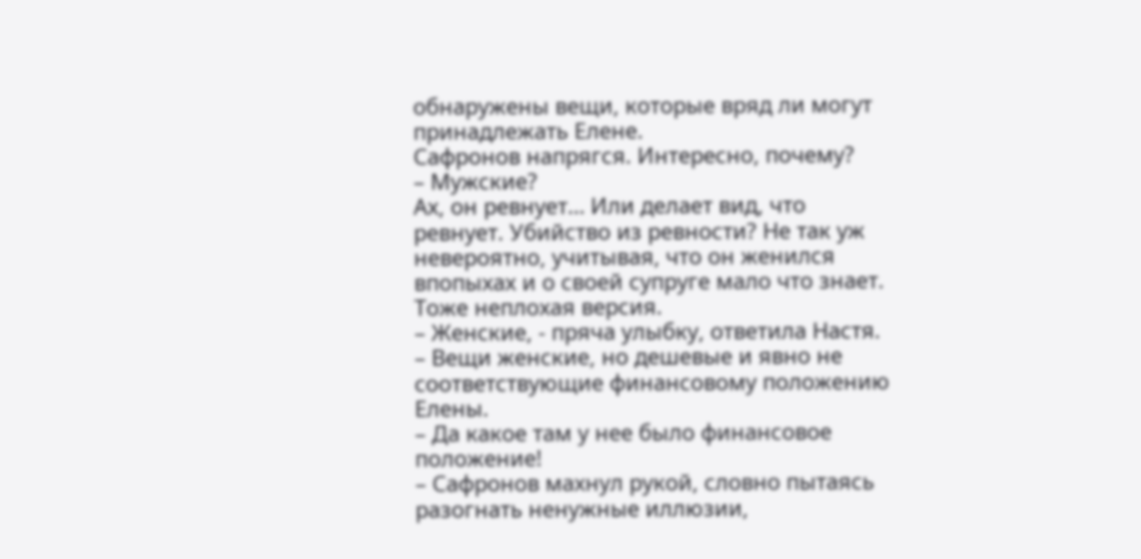обнаружены вещи, которые вряд ли могут принадлежать Елене.
Сафронов напрягся. Интересно, почему?
– Мужские?
Ах, он ревнует… Или делает вид, что ревнует. Убийство из ревности? Не так уж невероятно, учитывая, что он женился впопыхах и о своей супруге мало что знает. Тоже неплохая версия.
– Женские, - пряча улыбку, ответила Настя.
– Вещи женские, но дешевые и явно не соответствующие финансовому положению Елены.
– Да какое там у нее было финансовое положение!
– Сафронов махнул рукой, словно пытаясь разогнать ненужные иллюзии,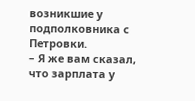возникшие у подполковника с Петровки.
– Я же вам сказал, что зарплата у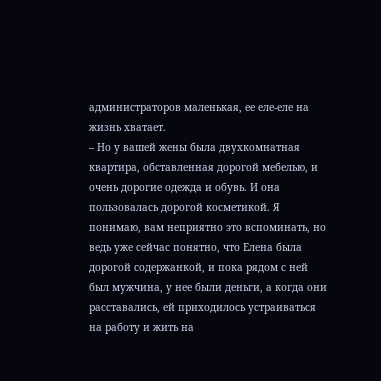администраторов маленькая, ее еле-еле на жизнь хватает.
– Но у вашей жены была двухкомнатная квартира, обставленная дорогой мебелью, и очень дорогие одежда и обувь. И она пользовалась дорогой косметикой. Я понимаю, вам неприятно это вспоминать, но ведь уже сейчас понятно, что Елена была дорогой содержанкой, и пока рядом с ней был мужчина, у нее были деньги, а когда они расставались, ей приходилось устраиваться на работу и жить на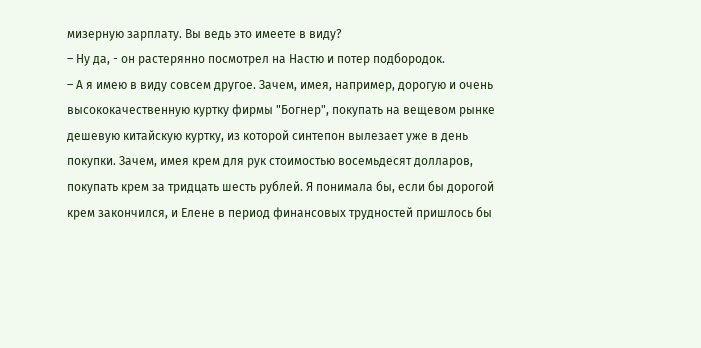мизерную зарплату. Вы ведь это имеете в виду?
– Ну да, - он растерянно посмотрел на Настю и потер подбородок.
– А я имею в виду совсем другое. Зачем, имея, например, дорогую и очень высококачественную куртку фирмы "Богнер", покупать на вещевом рынке дешевую китайскую куртку, из которой синтепон вылезает уже в день покупки. Зачем, имея крем для рук стоимостью восемьдесят долларов, покупать крем за тридцать шесть рублей. Я понимала бы, если бы дорогой крем закончился, и Елене в период финансовых трудностей пришлось бы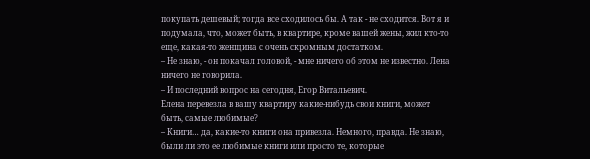покупать дешевый; тогда все сходилось бы. А так - не сходится. Вот я и подумала, что, может быть, в квартире, кроме вашей жены, жил кто-то еще, какая-то женщина с очень скромным достатком.
– Не знаю, - он покачал головой, - мне ничего об этом не известно. Лена ничего не говорила.
– И последний вопрос на сегодня, Егор Витальевич.
Елена перевезла в вашу квартиру какие-нибудь свои книги, может быть, самые любимые?
– Книги… да, какие-то книги она привезла. Немного, правда. Не знаю, были ли это ее любимые книги или просто те, которые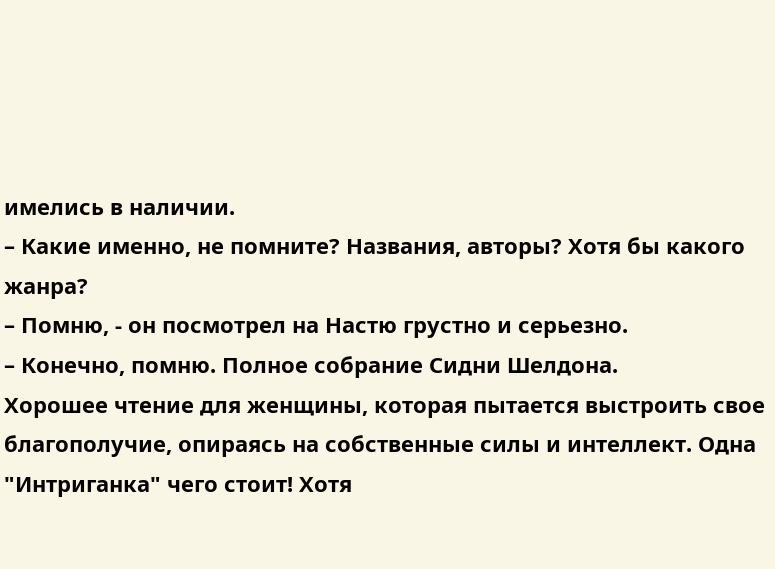имелись в наличии.
– Какие именно, не помните? Названия, авторы? Хотя бы какого жанра?
– Помню, - он посмотрел на Настю грустно и серьезно.
– Конечно, помню. Полное собрание Сидни Шелдона.
Хорошее чтение для женщины, которая пытается выстроить свое благополучие, опираясь на собственные силы и интеллект. Одна "Интриганка" чего стоит! Хотя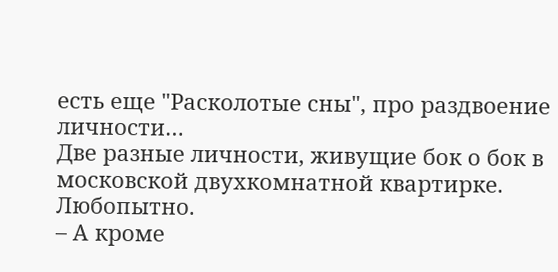есть еще "Расколотые сны", про раздвоение личности…
Две разные личности, живущие бок о бок в московской двухкомнатной квартирке. Любопытно.
– А кроме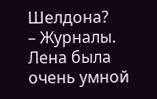Шелдона?
– Журналы. Лена была очень умной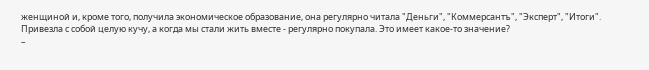женщиной и, кроме того, получила экономическое образование, она регулярно читала "Деньги", "Коммерсантъ", "Эксперт", "Итоги". Привезла с собой целую кучу, а когда мы стали жить вместе - регулярно покупала. Это имеет какое-то значение?
–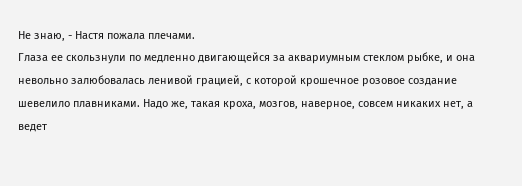Не знаю, - Настя пожала плечами.
Глаза ее скользнули по медленно двигающейся за аквариумным стеклом рыбке, и она невольно залюбовалась ленивой грацией, с которой крошечное розовое создание шевелило плавниками. Надо же, такая кроха, мозгов, наверное, совсем никаких нет, а ведет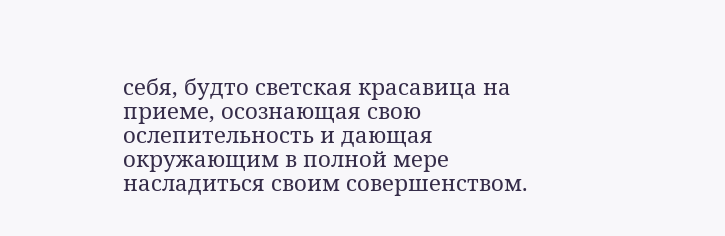себя, будто светская красавица на приеме, осознающая свою ослепительность и дающая окружающим в полной мере насладиться своим совершенством.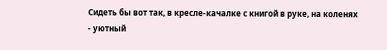Сидеть бы вот так, в кресле-качалке с книгой в руке, на коленях - уютный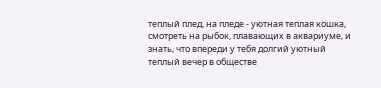теплый плед, на пледе - уютная теплая кошка, смотреть на рыбок, плавающих в аквариуме, и знать, что впереди у тебя долгий уютный теплый вечер в обществе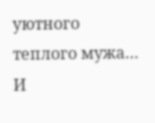уютного теплого мужа… И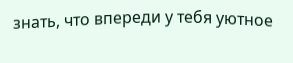знать, что впереди у тебя уютное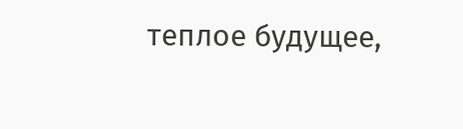теплое будущее,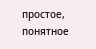простое, понятное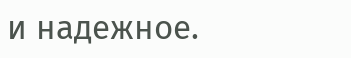и надежное.